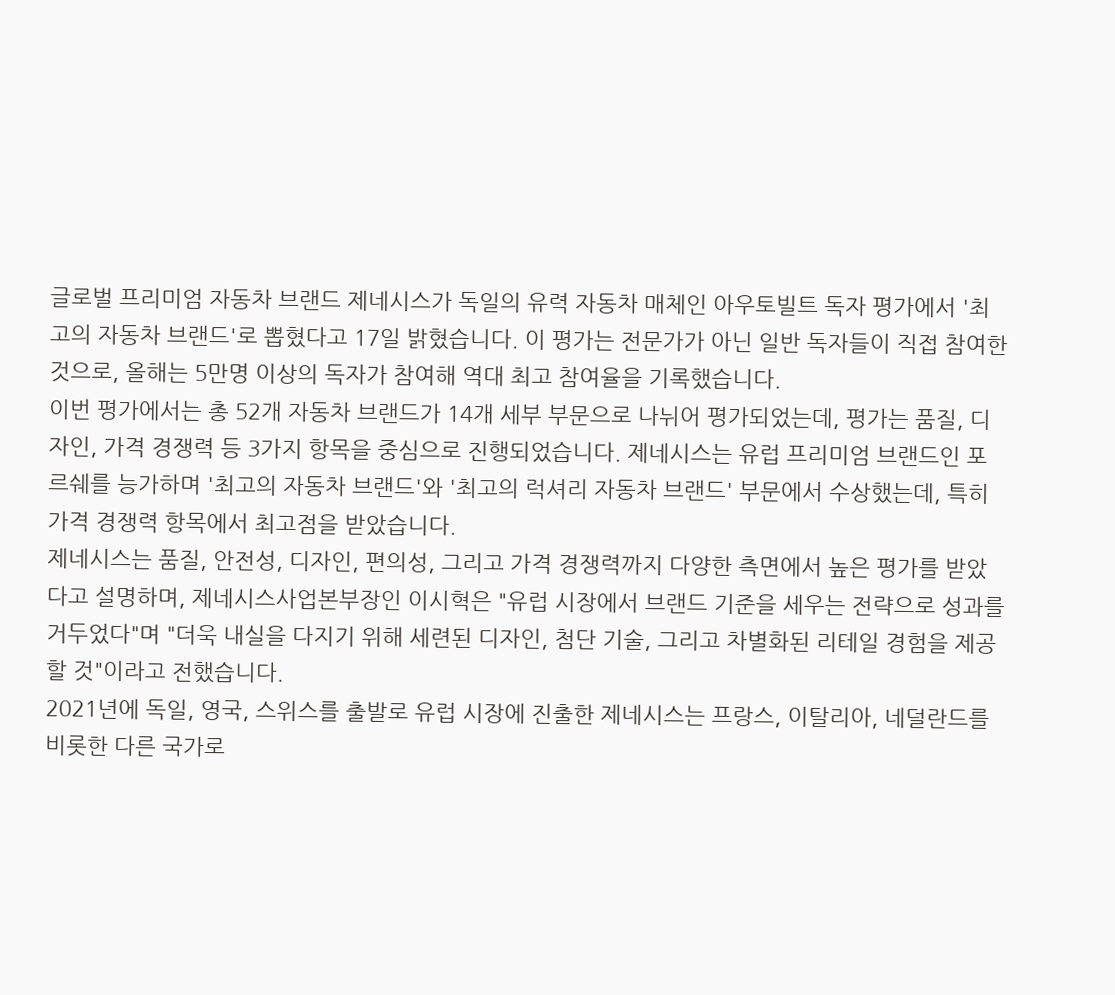글로벌 프리미엄 자동차 브랜드 제네시스가 독일의 유력 자동차 매체인 아우토빌트 독자 평가에서 '최고의 자동차 브랜드'로 뽑혔다고 17일 밝혔습니다. 이 평가는 전문가가 아닌 일반 독자들이 직접 참여한 것으로, 올해는 5만명 이상의 독자가 참여해 역대 최고 참여율을 기록했습니다.
이번 평가에서는 총 52개 자동차 브랜드가 14개 세부 부문으로 나뉘어 평가되었는데, 평가는 품질, 디자인, 가격 경쟁력 등 3가지 항목을 중심으로 진행되었습니다. 제네시스는 유럽 프리미엄 브랜드인 포르쉐를 능가하며 '최고의 자동차 브랜드'와 '최고의 럭셔리 자동차 브랜드' 부문에서 수상했는데, 특히 가격 경쟁력 항목에서 최고점을 받았습니다.
제네시스는 품질, 안전성, 디자인, 편의성, 그리고 가격 경쟁력까지 다양한 측면에서 높은 평가를 받았다고 설명하며, 제네시스사업본부장인 이시혁은 "유럽 시장에서 브랜드 기준을 세우는 전략으로 성과를 거두었다"며 "더욱 내실을 다지기 위해 세련된 디자인, 첨단 기술, 그리고 차별화된 리테일 경험을 제공할 것"이라고 전했습니다.
2021년에 독일, 영국, 스위스를 출발로 유럽 시장에 진출한 제네시스는 프랑스, 이탈리아, 네덜란드를 비롯한 다른 국가로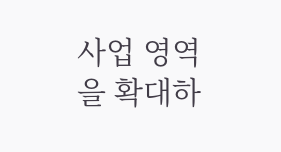사업 영역을 확대하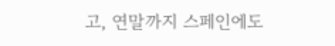고, 연말까지 스페인에도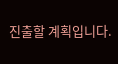진출할 계획입니다.